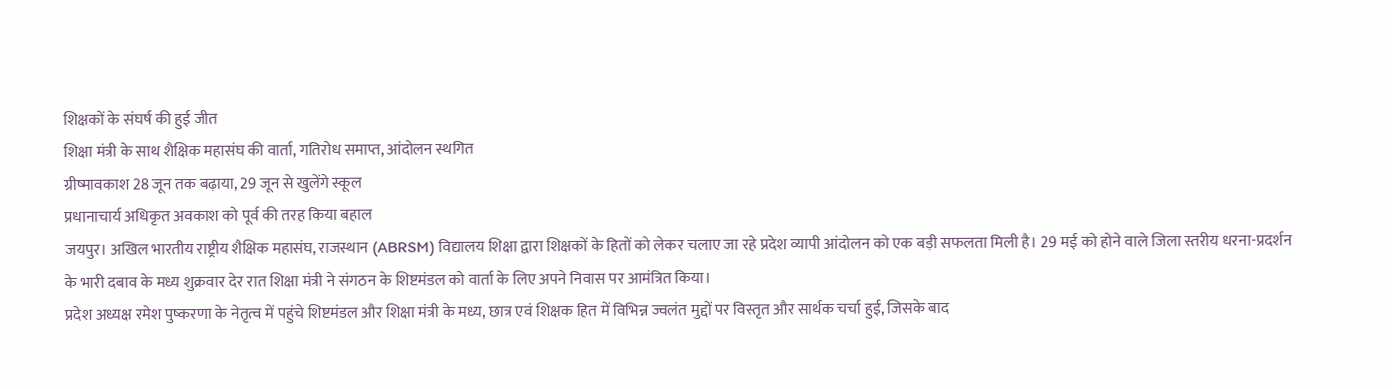शिक्षकों के संघर्ष की हुई जीत
शिक्षा मंत्री के साथ शैक्षिक महासंघ की वार्ता, गतिरोध समाप्त, आंदोलन स्थगित
ग्रीष्मावकाश 28 जून तक बढ़ाया, 29 जून से खुलेंगे स्कूल
प्रधानाचार्य अधिकृत अवकाश को पूर्व की तरह किया बहाल
जयपुर। अखिल भारतीय राष्ट्रीय शैक्षिक महासंघ, राजस्थान (ABRSM) विद्यालय शिक्षा द्वारा शिक्षकों के हितों को लेकर चलाए जा रहे प्रदेश व्यापी आंदोलन को एक बड़ी सफलता मिली है। 29 मई को होने वाले जिला स्तरीय धरना-प्रदर्शन के भारी दबाव के मध्य शुक्रवार देर रात शिक्षा मंत्री ने संगठन के शिष्टमंडल को वार्ता के लिए अपने निवास पर आमंत्रित किया।
प्रदेश अध्यक्ष रमेश पुष्करणा के नेतृत्व में पहुंचे शिष्टमंडल और शिक्षा मंत्री के मध्य, छात्र एवं शिक्षक हित में विभिन्न ज्वलंत मुद्दों पर विस्तृत और सार्थक चर्चा हुई, जिसके बाद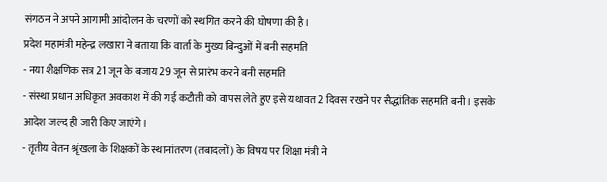संगठन ने अपने आगामी आंदोलन के चरणों को स्थगित करने की घोषणा की है।
प्रदेश महामंत्री महेन्द्र लखारा ने बताया कि वार्ता के मुख्य बिन्दुओं में बनी सहमति
- नया शैक्षणिक सत्र 21 जून के बजाय 29 जून से प्रारंभ करने बनी सहमति
- संस्था प्रधान अधिकृत अवकाश में की गई कटौती को वापस लेते हुए इसे यथावत 2 दिवस रखने पर सैद्धांतिक सहमति बनी। इसके आदेश जल्द ही जारी किए जाएंगे।
- तृतीय वेतन श्रृंखला के शिक्षकों के स्थानांतरण (तबादलों) के विषय पर शिक्षा मंत्री ने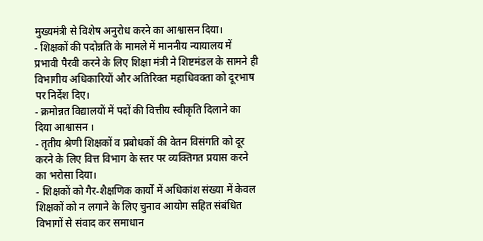मुख्यमंत्री से विशेष अनुरोध करने का आश्वासन दिया।
- शिक्षकों की पदोन्नति के मामले में माननीय न्यायालय में प्रभावी पैरवी करने के लिए शिक्षा मंत्री ने शिष्टमंडल के सामने ही विभागीय अधिकारियों और अतिरिक्त महाधिवक्ता को दूरभाष पर निर्देश दिए।
- क्रमोन्नत विद्यालयों में पदों की वित्तीय स्वीकृति दिलाने का दिया आश्वासन ।
- तृतीय श्रेणी शिक्षकों व प्रबोधकों की वेतन विसंगति को दूर करने के लिए वित्त विभाग के स्तर पर व्यक्तिगत प्रयास करने का भरोसा दिया।
- शिक्षकों को गैर-शैक्षणिक कार्यों में अधिकांश संख्या में केवल शिक्षकों को न लगाने के लिए चुनाव आयोग सहित संबंधित विभागों से संवाद कर समाधान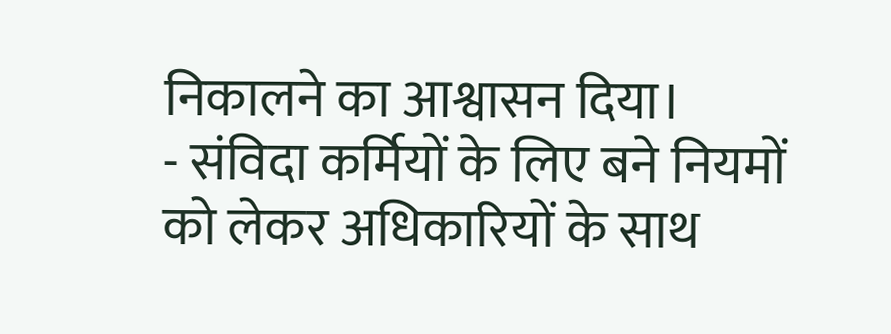निकालने का आश्वासन दिया।
- संविदा कर्मियों के लिए बने नियमों को लेकर अधिकारियों के साथ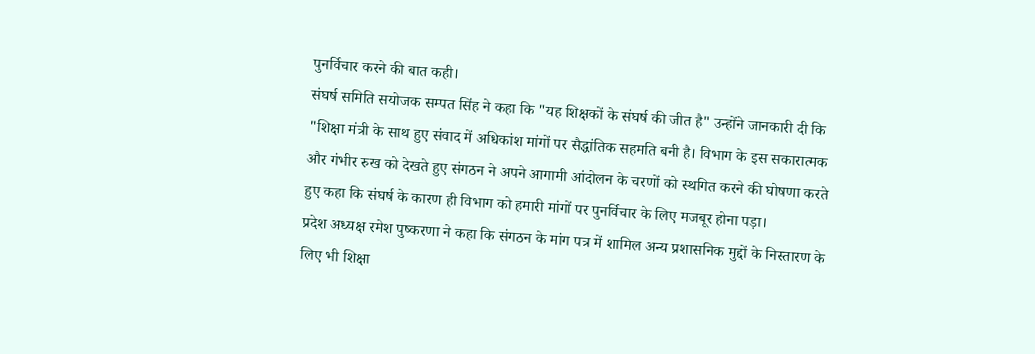पुनर्विचार करने की बात कही।
संघर्ष समिति सयोजक सम्पत सिंह ने कहा कि "यह शिक्षकों के संघर्ष की जीत है" उन्होंने जानकारी दी कि "शिक्षा मंत्री के साथ हुए संवाद में अधिकांश मांगों पर सैद्धांतिक सहमति बनी है। विभाग के इस सकारात्मक और गंभीर रुख को देखते हुए संगठन ने अपने आगामी आंदोलन के चरणों को स्थगित करने की घोषणा करते हुए कहा कि संघर्ष के कारण ही विभाग को हमारी मांगों पर पुनर्विचार के लिए मजबूर होना पड़ा।
प्रदेश अध्यक्ष रमेश पुष्करणा ने कहा कि संगठन के मांग पत्र में शामिल अन्य प्रशासनिक मुद्दों के निस्तारण के लिए भी शिक्षा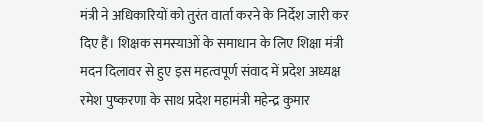मंत्री ने अधिकारियों को तुरंत वार्ता करने के निर्देश जारी कर दिए हैं। शिक्षक समस्याओं के समाधान के लिए शिक्षा मंत्री मदन दिलावर से हुए इस महत्वपूर्ण संवाद में प्रदेश अध्यक्ष रमेश पुष्करणा के साथ प्रदेश महामंत्री महेन्द्र कुमार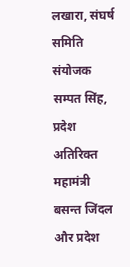लखारा, संघर्ष समिति संयोजक सम्पत सिंह, प्रदेश अतिरिक्त महामंत्री बसन्त जिंदल और प्रदेश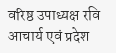वरिष्ठ उपाध्यक्ष रवि आचार्य एवं प्रदेश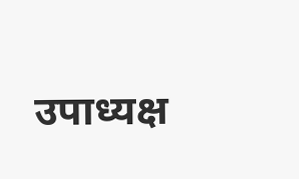उपाध्यक्ष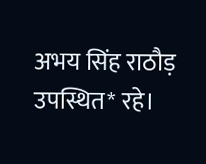अभय सिंह राठौड़ उपस्थित* रहे।